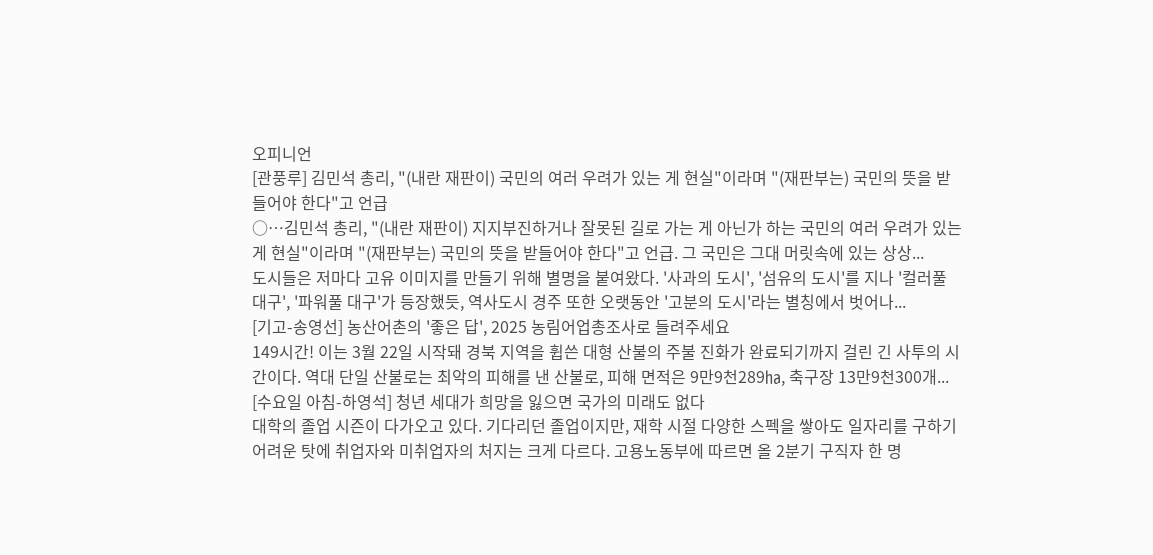오피니언
[관풍루] 김민석 총리, "(내란 재판이) 국민의 여러 우려가 있는 게 현실"이라며 "(재판부는) 국민의 뜻을 받들어야 한다"고 언급
○…김민석 총리, "(내란 재판이) 지지부진하거나 잘못된 길로 가는 게 아닌가 하는 국민의 여러 우려가 있는 게 현실"이라며 "(재판부는) 국민의 뜻을 받들어야 한다"고 언급. 그 국민은 그대 머릿속에 있는 상상...
도시들은 저마다 고유 이미지를 만들기 위해 별명을 붙여왔다. '사과의 도시', '섬유의 도시'를 지나 '컬러풀 대구', '파워풀 대구'가 등장했듯, 역사도시 경주 또한 오랫동안 '고분의 도시'라는 별칭에서 벗어나...
[기고-송영선] 농산어촌의 '좋은 답', 2025 농림어업총조사로 들려주세요
149시간! 이는 3월 22일 시작돼 경북 지역을 휩쓴 대형 산불의 주불 진화가 완료되기까지 걸린 긴 사투의 시간이다. 역대 단일 산불로는 최악의 피해를 낸 산불로, 피해 면적은 9만9천289㏊, 축구장 13만9천300개...
[수요일 아침-하영석] 청년 세대가 희망을 잃으면 국가의 미래도 없다
대학의 졸업 시즌이 다가오고 있다. 기다리던 졸업이지만, 재학 시절 다양한 스펙을 쌓아도 일자리를 구하기 어려운 탓에 취업자와 미취업자의 처지는 크게 다르다. 고용노동부에 따르면 올 2분기 구직자 한 명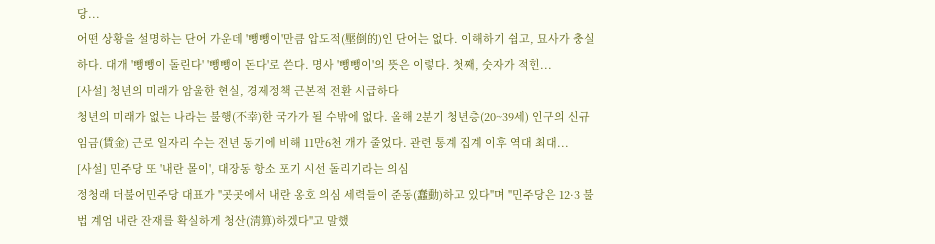당...
어떤 상황을 설명하는 단어 가운데 '뺑뺑이'만큼 압도적(壓倒的)인 단어는 없다. 이해하기 쉽고, 묘사가 충실하다. 대개 '뺑뺑이 돌린다' '뺑뺑이 돈다'로 쓴다. 명사 '뺑뺑이'의 뜻은 이렇다. 첫째, 숫자가 적힌...
[사설] 청년의 미래가 암울한 현실, 경제정책 근본적 전환 시급하다
청년의 미래가 없는 나라는 불행(不幸)한 국가가 될 수밖에 없다. 올해 2분기 청년층(20~39세) 인구의 신규 임금(賃金) 근로 일자리 수는 전년 동기에 비해 11만6천 개가 줄었다. 관련 통계 집계 이후 역대 최대...
[사설] 민주당 또 '내란 몰이', 대장동 항소 포기 시선 돌리기라는 의심
정청래 더불어민주당 대표가 "곳곳에서 내란 옹호 의심 세력들이 준동(蠢動)하고 있다"며 "민주당은 12·3 불법 계엄 내란 잔재를 확실하게 청산(淸算)하겠다"고 말했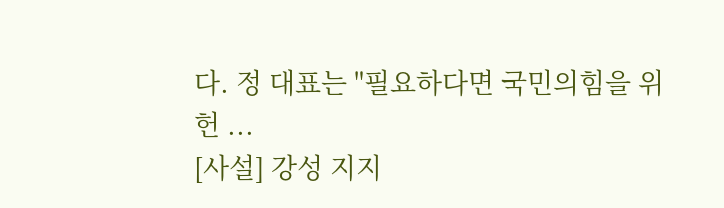다. 정 대표는 "필요하다면 국민의힘을 위헌 ...
[사설] 강성 지지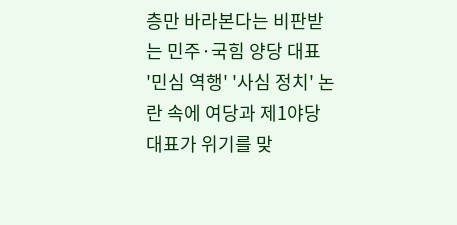층만 바라본다는 비판받는 민주·국힘 양당 대표
'민심 역행' '사심 정치' 논란 속에 여당과 제1야당 대표가 위기를 맞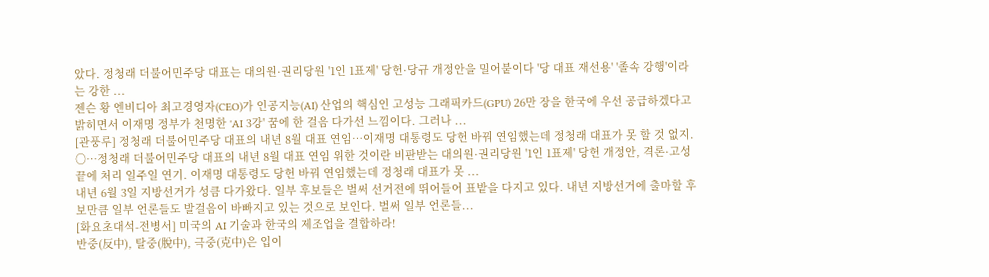았다. 정청래 더불어민주당 대표는 대의원·권리당원 '1인 1표제' 당헌·당규 개정안을 밀어붙이다 '당 대표 재선용' '졸속 강행'이라는 강한 ...
젠슨 황 엔비디아 최고경영자(CEO)가 인공지능(AI) 산업의 핵심인 고성능 그래픽카드(GPU) 26만 장을 한국에 우선 공급하겠다고 밝히면서 이재명 정부가 천명한 'AI 3강' 꿈에 한 걸음 다가선 느낌이다. 그러나 ...
[관풍루] 정청래 더불어민주당 대표의 내년 8월 대표 연임…이재명 대통령도 당헌 바꿔 연임했는데 정청래 대표가 못 할 것 없지.
○…정청래 더불어민주당 대표의 내년 8월 대표 연임 위한 것이란 비판받는 대의원·권리당원 '1인 1표제' 당헌 개정안, 격론·고성 끝에 처리 일주일 연기. 이재명 대통령도 당헌 바꿔 연임했는데 정청래 대표가 못 ...
내년 6월 3일 지방선거가 성큼 다가왔다. 일부 후보들은 벌써 선거전에 뛰어들어 표밭을 다지고 있다. 내년 지방선거에 출마할 후보만큼 일부 언론들도 발걸음이 바빠지고 있는 것으로 보인다. 벌써 일부 언론들...
[화요초대석-전병서] 미국의 AI 기술과 한국의 제조업을 결합하라!
반중(反中), 탈중(脫中), 극중(克中)은 입이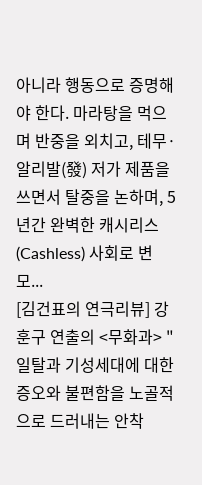아니라 행동으로 증명해야 한다. 마라탕을 먹으며 반중을 외치고, 테무·알리발(發) 저가 제품을 쓰면서 탈중을 논하며, 5년간 완벽한 캐시리스(Cashless) 사회로 변모...
[김건표의 연극리뷰] 강훈구 연출의 <무화과> " 일탈과 기성세대에 대한 증오와 불편함을 노골적으로 드러내는 안착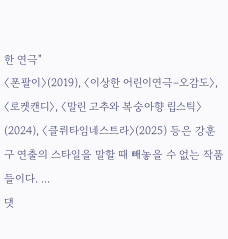한 연극"
〈폰팔이〉(2019), 〈이상한 어린이연극–오감도〉, 〈로켓캔디〉, 〈말린 고추와 복숭아향 립스틱〉(2024), 〈클뤼타임네스트라〉(2025) 등은 강훈구 연출의 스타일을 말할 때 빼놓을 수 없는 작품들이다. ...
댓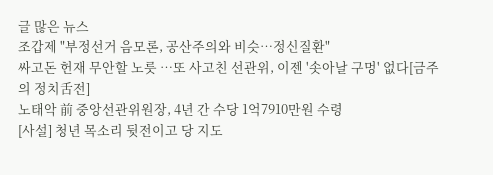글 많은 뉴스
조갑제 "부정선거 음모론, 공산주의와 비슷…정신질환"
싸고돈 헌재 무안할 노릇 …또 사고친 선관위, 이젠 '솟아날 구멍' 없다[금주의 정치舌전]
노태악 前 중앙선관위원장, 4년 간 수당 1억7910만원 수령
[사설] 청년 목소리 뒷전이고 당 지도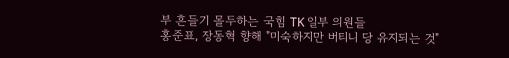부 흔들기 몰두하는 국힘 TK 일부 의원들
홍준표, 장동혁 향해 "미숙하지만 버티니 당 유지되는 것"